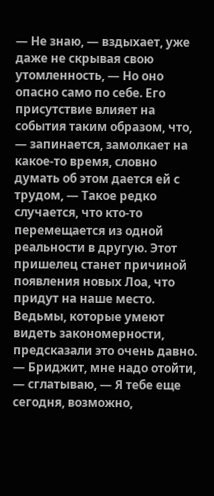— Не знаю, — вздыхает, уже даже не скрывая свою утомленность, — Но оно опасно само по себе. Его присутствие влияет на события таким образом, что, — запинается, замолкает на какое-то время, словно думать об этом дается ей с трудом, — Такое редко случается, что кто-то перемещается из одной реальности в другую. Этот пришелец станет причиной появления новых Лоа, что придут на наше место. Ведьмы, которые умеют видеть закономерности, предсказали это очень давно.
— Бриджит, мне надо отойти, — сглатываю, — Я тебе еще сегодня, возможно,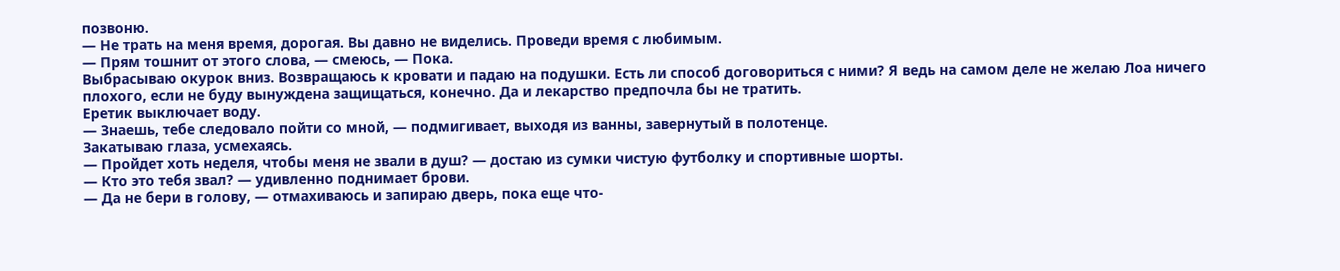позвоню.
— Не трать на меня время, дорогая. Вы давно не виделись. Проведи время с любимым.
— Прям тошнит от этого слова, — смеюсь, — Пока.
Выбрасываю окурок вниз. Возвращаюсь к кровати и падаю на подушки. Есть ли способ договориться с ними? Я ведь на самом деле не желаю Лоа ничего плохого, если не буду вынуждена защищаться, конечно. Да и лекарство предпочла бы не тратить.
Еретик выключает воду.
— Знаешь, тебе следовало пойти со мной, — подмигивает, выходя из ванны, завернутый в полотенце.
Закатываю глаза, усмехаясь.
— Пройдет хоть неделя, чтобы меня не звали в душ? — достаю из сумки чистую футболку и спортивные шорты.
— Кто это тебя звал? — удивленно поднимает брови.
— Да не бери в голову, — отмахиваюсь и запираю дверь, пока еще что-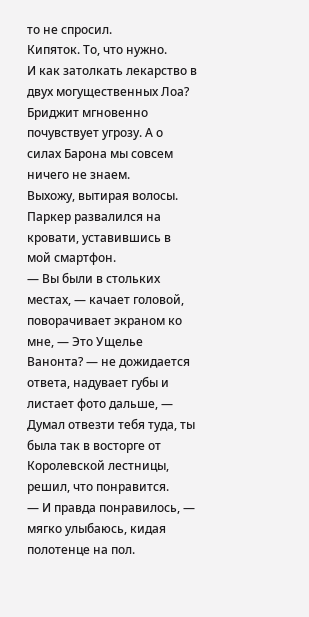то не спросил.
Кипяток. То, что нужно.
И как затолкать лекарство в двух могущественных Лоа? Бриджит мгновенно почувствует угрозу. А о силах Барона мы совсем ничего не знаем.
Выхожу, вытирая волосы. Паркер развалился на кровати, уставившись в мой смартфон.
— Вы были в стольких местах, — качает головой, поворачивает экраном ко мне, — Это Ущелье Ванонта? — не дожидается ответа, надувает губы и листает фото дальше, — Думал отвезти тебя туда, ты была так в восторге от Королевской лестницы, решил, что понравится.
— И правда понравилось, — мягко улыбаюсь, кидая полотенце на пол.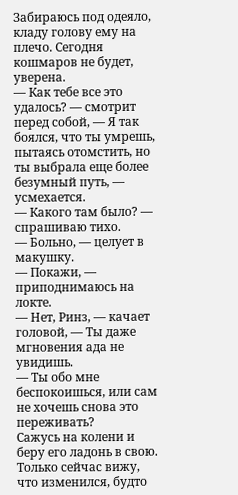Забираюсь под одеяло, кладу голову ему на плечо. Сегодня кошмаров не будет, уверена.
— Как тебе все это удалось? — смотрит перед собой, — Я так боялся, что ты умрешь, пытаясь отомстить, но ты выбрала еще более безумный путь, — усмехается.
— Какого там было? — спрашиваю тихо.
— Больно, — целует в макушку.
— Покажи, — приподнимаюсь на локте.
— Нет, Ринз, — качает головой, — Ты даже мгновения ада не увидишь.
— Ты обо мне беспокоишься, или сам не хочешь снова это переживать?
Сажусь на колени и беру его ладонь в свою. Только сейчас вижу, что изменился, будто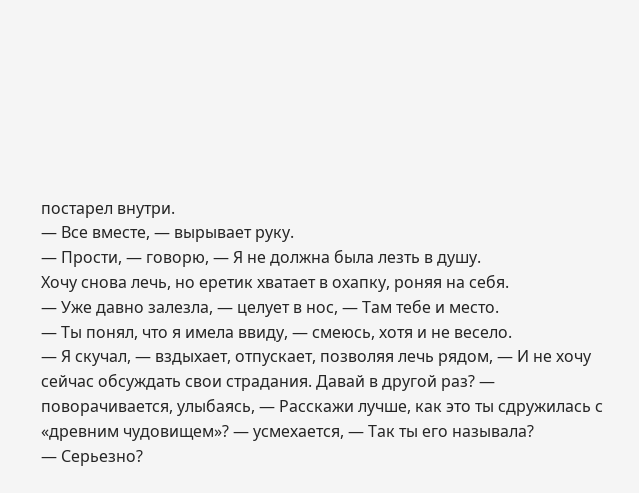постарел внутри.
— Все вместе, — вырывает руку.
— Прости, — говорю, — Я не должна была лезть в душу.
Хочу снова лечь, но еретик хватает в охапку, роняя на себя.
— Уже давно залезла, — целует в нос, — Там тебе и место.
— Ты понял, что я имела ввиду, — смеюсь, хотя и не весело.
— Я скучал, — вздыхает, отпускает, позволяя лечь рядом, — И не хочу сейчас обсуждать свои страдания. Давай в другой раз? — поворачивается, улыбаясь, — Расскажи лучше, как это ты сдружилась с «древним чудовищем»? — усмехается, — Так ты его называла?
— Серьезно?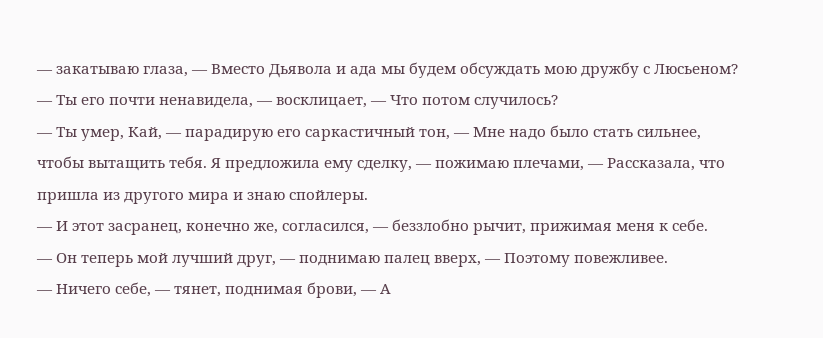— закатываю глаза, — Вместо Дьявола и ада мы будем обсуждать мою дружбу с Люсьеном?
— Ты его почти ненавидела, — восклицает, — Что потом случилось?
— Ты умер, Кай, — парадирую его саркастичный тон, — Мне надо было стать сильнее, чтобы вытащить тебя. Я предложила ему сделку, — пожимаю плечами, — Рассказала, что пришла из другого мира и знаю спойлеры.
— И этот засранец, конечно же, согласился, — беззлобно рычит, прижимая меня к себе.
— Он теперь мой лучший друг, — поднимаю палец вверх, — Поэтому повежливее.
— Ничего себе, — тянет, поднимая брови, — А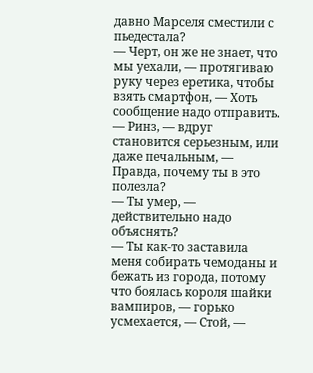давно Марселя сместили с пьедестала?
— Черт, он же не знает, что мы уехали, — протягиваю руку через еретика, чтобы взять смартфон, — Хоть сообщение надо отправить.
— Ринз, — вдруг становится серьезным, или даже печальным, — Правда, почему ты в это полезла?
— Ты умер, — действительно надо объяснять?
— Ты как-то заставила меня собирать чемоданы и бежать из города, потому что боялась короля шайки вампиров, — горько усмехается, — Стой, —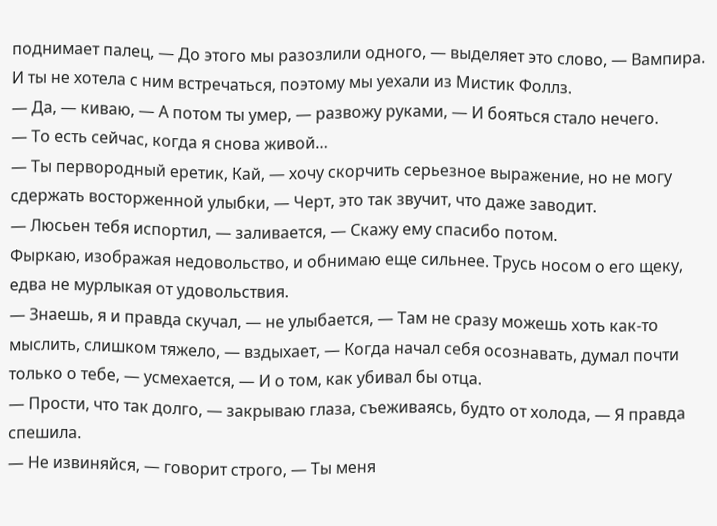поднимает палец, — До этого мы разозлили одного, — выделяет это слово, — Вампира. И ты не хотела с ним встречаться, поэтому мы уехали из Мистик Фоллз.
— Да, — киваю, — А потом ты умер, — развожу руками, — И бояться стало нечего.
— То есть сейчас, когда я снова живой…
— Ты первородный еретик, Кай, — хочу скорчить серьезное выражение, но не могу сдержать восторженной улыбки, — Черт, это так звучит, что даже заводит.
— Люсьен тебя испортил, — заливается, — Скажу ему спасибо потом.
Фыркаю, изображая недовольство, и обнимаю еще сильнее. Трусь носом о его щеку, едва не мурлыкая от удовольствия.
— Знаешь, я и правда скучал, — не улыбается, — Там не сразу можешь хоть как-то мыслить, слишком тяжело, — вздыхает, — Когда начал себя осознавать, думал почти только о тебе, — усмехается, — И о том, как убивал бы отца.
— Прости, что так долго, — закрываю глаза, съеживаясь, будто от холода, — Я правда спешила.
— Не извиняйся, — говорит строго, — Ты меня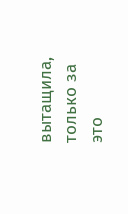вытащила, только за это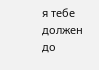я тебе должен до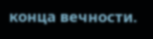конца вечности.